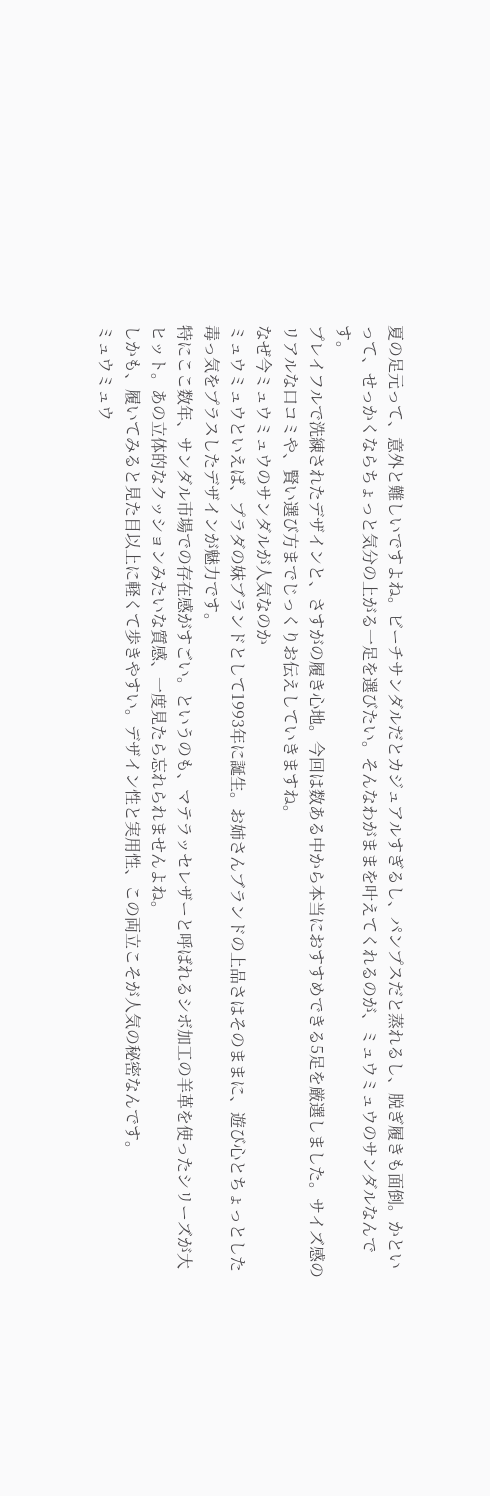夏の足元って、意外と難しいですよね。ビーチサンダルだとカジュアルすぎるし、パンプスだと蒸れるし、脱ぎ履きも面倒。かといって、せっかくならちょっと気分の上がる一足を選びたい。そんなわがままを叶えてくれるのが、ミュウミュウのサンダルなんです。
プレイフルで洗練されたデザインと、さすがの履き心地。今回は数ある中から本当におすすめできる5足を厳選しました。サイズ感のリアルな口コミや、賢い選び方までじっくりお伝えしていきますね。
なぜ今ミュウミュウのサンダルが人気なのか
ミュウミュウといえば、プラダの妹ブランドとして1993年に誕生。お姉さんブランドの上品さはそのままに、遊び心とちょっとした毒っ気をプラスしたデザインが魅力です。
特にここ数年、サンダル市場での存在感がすごい。というのも、マテラッセレザーと呼ばれるシボ加工の羊革を使ったシリーズが大ヒット。あの立体的なクッションみたいな質感、一度見たら忘れられませんよね。
しかも、履いてみると見た目以上に軽くて歩きやすい。デザイン性と実用性、この両立こそが人気の秘密なんです。
ミュウミュウ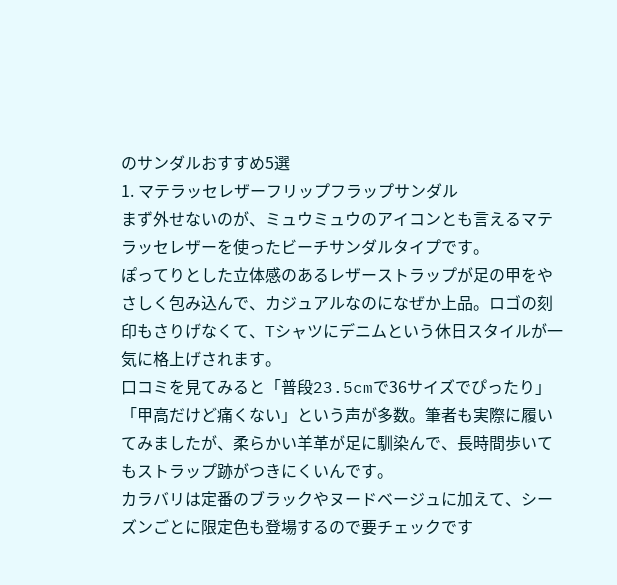のサンダルおすすめ5選
1. マテラッセレザーフリップフラップサンダル
まず外せないのが、ミュウミュウのアイコンとも言えるマテラッセレザーを使ったビーチサンダルタイプです。
ぽってりとした立体感のあるレザーストラップが足の甲をやさしく包み込んで、カジュアルなのになぜか上品。ロゴの刻印もさりげなくて、Tシャツにデニムという休日スタイルが一気に格上げされます。
口コミを見てみると「普段23.5cmで36サイズでぴったり」「甲高だけど痛くない」という声が多数。筆者も実際に履いてみましたが、柔らかい羊革が足に馴染んで、長時間歩いてもストラップ跡がつきにくいんです。
カラバリは定番のブラックやヌードベージュに加えて、シーズンごとに限定色も登場するので要チェックです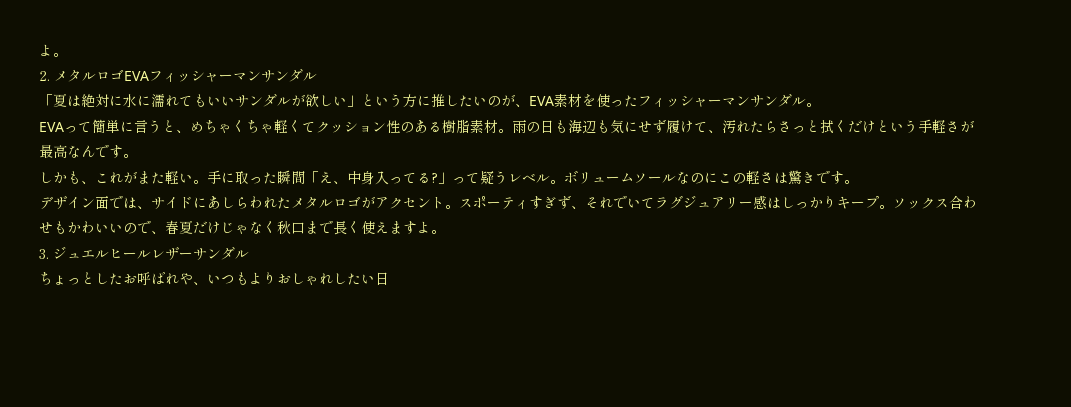よ。
2. メタルロゴEVAフィッシャーマンサンダル
「夏は絶対に水に濡れてもいいサンダルが欲しい」という方に推したいのが、EVA素材を使ったフィッシャーマンサンダル。
EVAって簡単に言うと、めちゃくちゃ軽くてクッション性のある樹脂素材。雨の日も海辺も気にせず履けて、汚れたらさっと拭くだけという手軽さが最高なんです。
しかも、これがまた軽い。手に取った瞬間「え、中身入ってる?」って疑うレベル。ボリュームソールなのにこの軽さは驚きです。
デザイン面では、サイドにあしらわれたメタルロゴがアクセント。スポーティすぎず、それでいてラグジュアリー感はしっかりキープ。ソックス合わせもかわいいので、春夏だけじゃなく秋口まで長く使えますよ。
3. ジュエルヒールレザーサンダル
ちょっとしたお呼ばれや、いつもよりおしゃれしたい日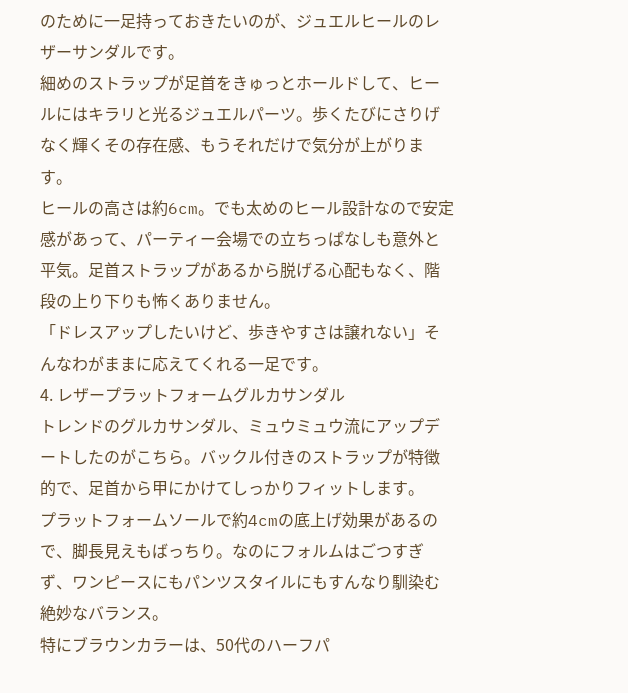のために一足持っておきたいのが、ジュエルヒールのレザーサンダルです。
細めのストラップが足首をきゅっとホールドして、ヒールにはキラリと光るジュエルパーツ。歩くたびにさりげなく輝くその存在感、もうそれだけで気分が上がります。
ヒールの高さは約6cm。でも太めのヒール設計なので安定感があって、パーティー会場での立ちっぱなしも意外と平気。足首ストラップがあるから脱げる心配もなく、階段の上り下りも怖くありません。
「ドレスアップしたいけど、歩きやすさは譲れない」そんなわがままに応えてくれる一足です。
4. レザープラットフォームグルカサンダル
トレンドのグルカサンダル、ミュウミュウ流にアップデートしたのがこちら。バックル付きのストラップが特徴的で、足首から甲にかけてしっかりフィットします。
プラットフォームソールで約4cmの底上げ効果があるので、脚長見えもばっちり。なのにフォルムはごつすぎず、ワンピースにもパンツスタイルにもすんなり馴染む絶妙なバランス。
特にブラウンカラーは、50代のハーフパ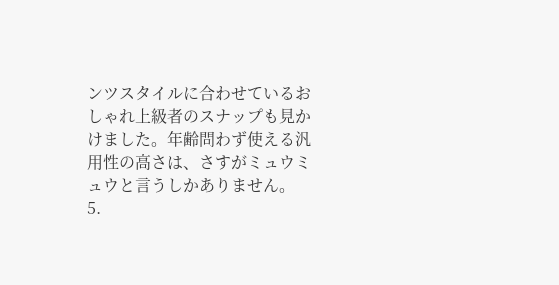ンツスタイルに合わせているおしゃれ上級者のスナップも見かけました。年齢問わず使える汎用性の高さは、さすがミュウミュウと言うしかありません。
5.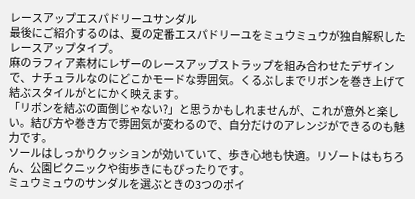レースアップエスパドリーユサンダル
最後にご紹介するのは、夏の定番エスパドリーユをミュウミュウが独自解釈したレースアップタイプ。
麻のラフィア素材にレザーのレースアップストラップを組み合わせたデザインで、ナチュラルなのにどこかモードな雰囲気。くるぶしまでリボンを巻き上げて結ぶスタイルがとにかく映えます。
「リボンを結ぶの面倒じゃない?」と思うかもしれませんが、これが意外と楽しい。結び方や巻き方で雰囲気が変わるので、自分だけのアレンジができるのも魅力です。
ソールはしっかりクッションが効いていて、歩き心地も快適。リゾートはもちろん、公園ピクニックや街歩きにもぴったりです。
ミュウミュウのサンダルを選ぶときの3つのポイ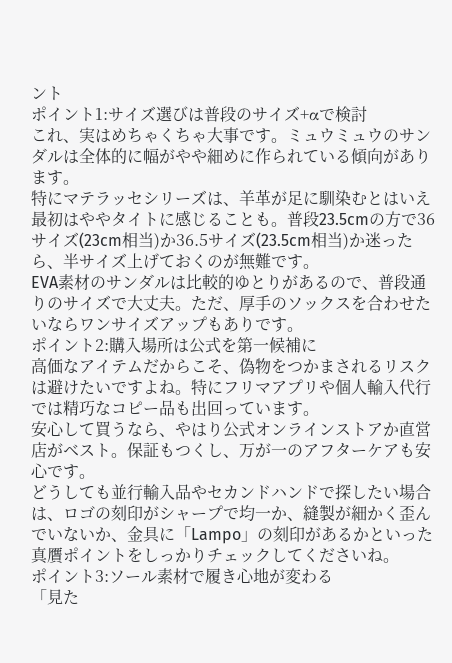ント
ポイント1:サイズ選びは普段のサイズ+αで検討
これ、実はめちゃくちゃ大事です。ミュウミュウのサンダルは全体的に幅がやや細めに作られている傾向があります。
特にマテラッセシリーズは、羊革が足に馴染むとはいえ最初はややタイトに感じることも。普段23.5cmの方で36サイズ(23cm相当)か36.5サイズ(23.5cm相当)か迷ったら、半サイズ上げておくのが無難です。
EVA素材のサンダルは比較的ゆとりがあるので、普段通りのサイズで大丈夫。ただ、厚手のソックスを合わせたいならワンサイズアップもありです。
ポイント2:購入場所は公式を第一候補に
高価なアイテムだからこそ、偽物をつかまされるリスクは避けたいですよね。特にフリマアプリや個人輸入代行では精巧なコピー品も出回っています。
安心して買うなら、やはり公式オンラインストアか直営店がベスト。保証もつくし、万が一のアフターケアも安心です。
どうしても並行輸入品やセカンドハンドで探したい場合は、ロゴの刻印がシャープで均一か、縫製が細かく歪んでいないか、金具に「Lampo」の刻印があるかといった真贋ポイントをしっかりチェックしてくださいね。
ポイント3:ソール素材で履き心地が変わる
「見た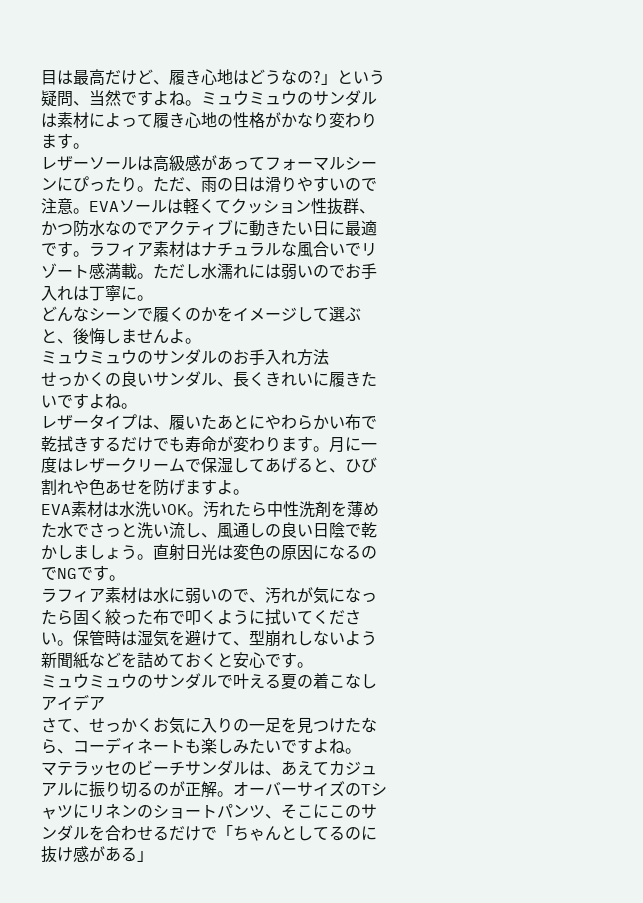目は最高だけど、履き心地はどうなの?」という疑問、当然ですよね。ミュウミュウのサンダルは素材によって履き心地の性格がかなり変わります。
レザーソールは高級感があってフォーマルシーンにぴったり。ただ、雨の日は滑りやすいので注意。EVAソールは軽くてクッション性抜群、かつ防水なのでアクティブに動きたい日に最適です。ラフィア素材はナチュラルな風合いでリゾート感満載。ただし水濡れには弱いのでお手入れは丁寧に。
どんなシーンで履くのかをイメージして選ぶと、後悔しませんよ。
ミュウミュウのサンダルのお手入れ方法
せっかくの良いサンダル、長くきれいに履きたいですよね。
レザータイプは、履いたあとにやわらかい布で乾拭きするだけでも寿命が変わります。月に一度はレザークリームで保湿してあげると、ひび割れや色あせを防げますよ。
EVA素材は水洗いOK。汚れたら中性洗剤を薄めた水でさっと洗い流し、風通しの良い日陰で乾かしましょう。直射日光は変色の原因になるのでNGです。
ラフィア素材は水に弱いので、汚れが気になったら固く絞った布で叩くように拭いてください。保管時は湿気を避けて、型崩れしないよう新聞紙などを詰めておくと安心です。
ミュウミュウのサンダルで叶える夏の着こなしアイデア
さて、せっかくお気に入りの一足を見つけたなら、コーディネートも楽しみたいですよね。
マテラッセのビーチサンダルは、あえてカジュアルに振り切るのが正解。オーバーサイズのTシャツにリネンのショートパンツ、そこにこのサンダルを合わせるだけで「ちゃんとしてるのに抜け感がある」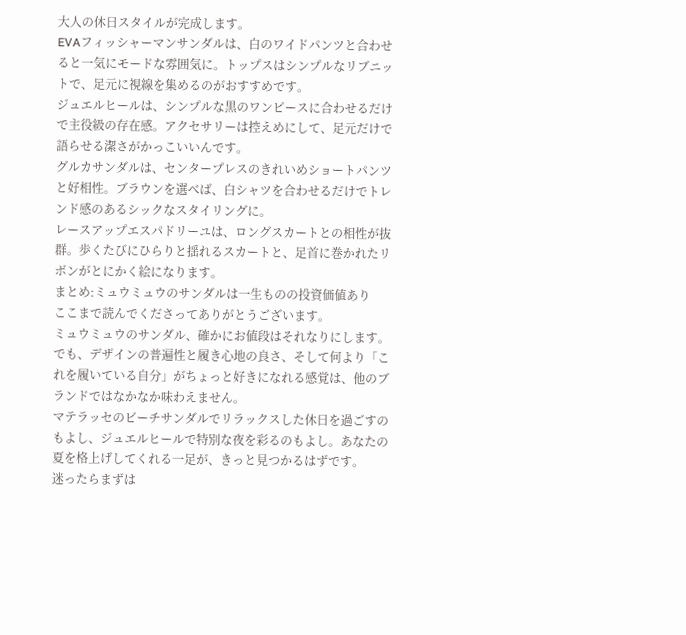大人の休日スタイルが完成します。
EVAフィッシャーマンサンダルは、白のワイドパンツと合わせると一気にモードな雰囲気に。トップスはシンプルなリブニットで、足元に視線を集めるのがおすすめです。
ジュエルヒールは、シンプルな黒のワンピースに合わせるだけで主役級の存在感。アクセサリーは控えめにして、足元だけで語らせる潔さがかっこいいんです。
グルカサンダルは、センタープレスのきれいめショートパンツと好相性。ブラウンを選べば、白シャツを合わせるだけでトレンド感のあるシックなスタイリングに。
レースアップエスパドリーユは、ロングスカートとの相性が抜群。歩くたびにひらりと揺れるスカートと、足首に巻かれたリボンがとにかく絵になります。
まとめ:ミュウミュウのサンダルは一生ものの投資価値あり
ここまで読んでくださってありがとうございます。
ミュウミュウのサンダル、確かにお値段はそれなりにします。でも、デザインの普遍性と履き心地の良さ、そして何より「これを履いている自分」がちょっと好きになれる感覚は、他のブランドではなかなか味わえません。
マテラッセのビーチサンダルでリラックスした休日を過ごすのもよし、ジュエルヒールで特別な夜を彩るのもよし。あなたの夏を格上げしてくれる一足が、きっと見つかるはずです。
迷ったらまずは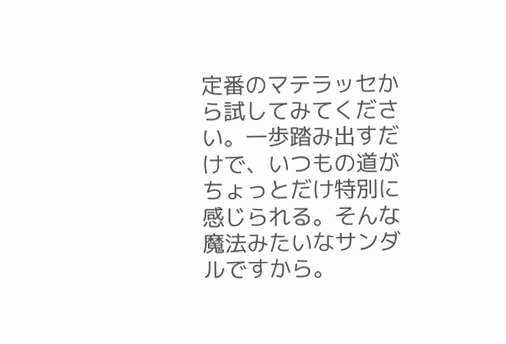定番のマテラッセから試してみてください。一歩踏み出すだけで、いつもの道がちょっとだけ特別に感じられる。そんな魔法みたいなサンダルですから。